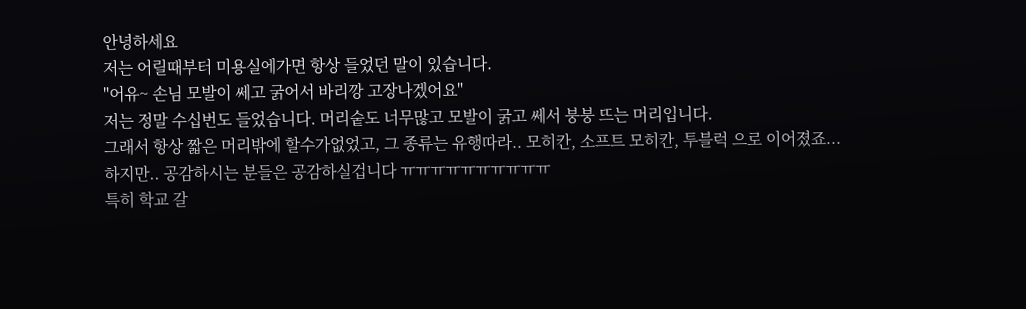안녕하세요
저는 어릴때부터 미용실에가면 항상 들었던 말이 있습니다.
"어유~ 손님 모발이 쎄고 굵어서 바리깡 고장나겠어요"
저는 정말 수십번도 들었습니다. 머리숱도 너무많고 모발이 굵고 쎄서 붕붕 뜨는 머리입니다.
그래서 항상 짧은 머리밖에 할수가없었고, 그 종류는 유행따라.. 모히칸, 소프트 모히칸, 투블럭 으로 이어졌죠...
하지만.. 공감하시는 분들은 공감하실겁니다 ㅠㅠㅠㅠㅠㅠㅠㅠㅠㅠ
특히 학교 갈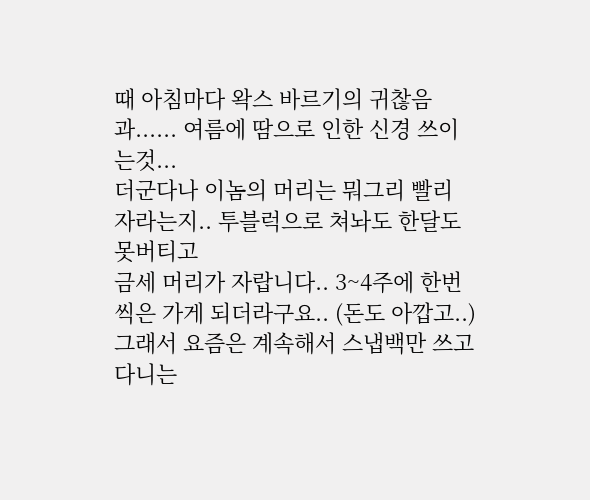때 아침마다 왁스 바르기의 귀찮음과...... 여름에 땀으로 인한 신경 쓰이는것...
더군다나 이놈의 머리는 뭐그리 빨리 자라는지.. 투블럭으로 쳐놔도 한달도 못버티고
금세 머리가 자랍니다.. 3~4주에 한번씩은 가게 되더라구요.. (돈도 아깝고..)
그래서 요즘은 계속해서 스냅백만 쓰고다니는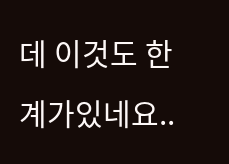데 이것도 한계가있네요..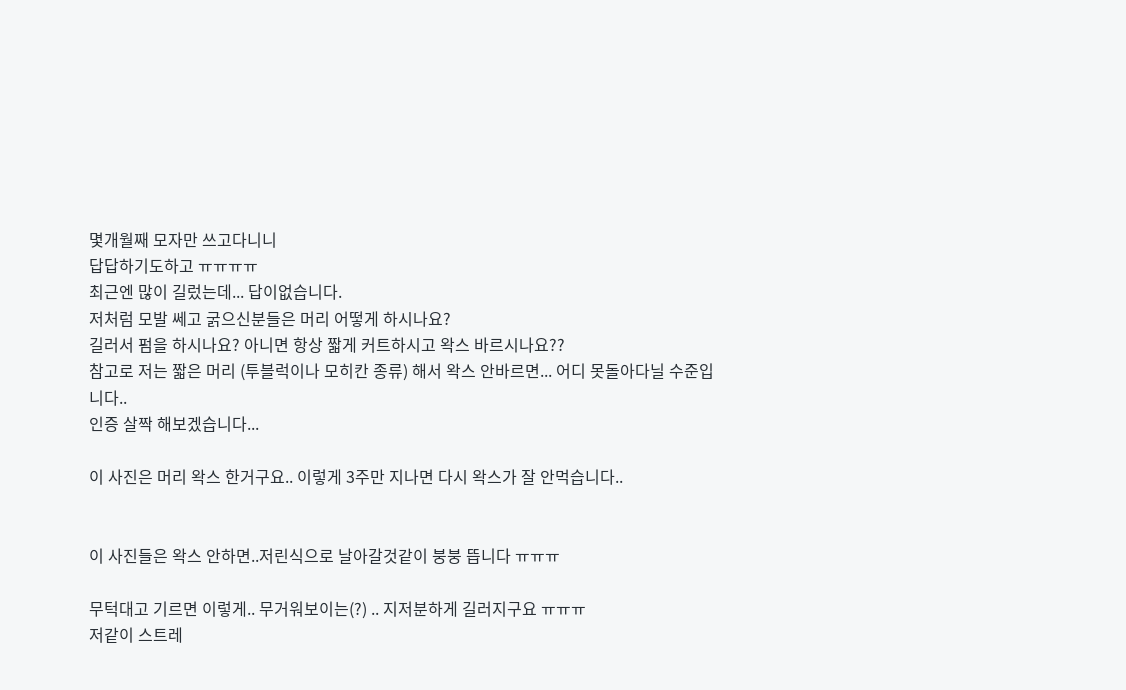몇개월째 모자만 쓰고다니니
답답하기도하고 ㅠㅠㅠㅠ
최근엔 많이 길렀는데... 답이없습니다.
저처럼 모발 쎄고 굵으신분들은 머리 어떻게 하시나요?
길러서 펌을 하시나요? 아니면 항상 짧게 커트하시고 왁스 바르시나요??
참고로 저는 짧은 머리 (투블럭이나 모히칸 종류) 해서 왁스 안바르면... 어디 못돌아다닐 수준입니다..
인증 살짝 해보겠습니다...

이 사진은 머리 왁스 한거구요.. 이렇게 3주만 지나면 다시 왁스가 잘 안먹습니다..


이 사진들은 왁스 안하면..저린식으로 날아갈것같이 붕붕 뜹니다 ㅠㅠㅠ

무턱대고 기르면 이렇게.. 무거워보이는(?) .. 지저분하게 길러지구요 ㅠㅠㅠ
저같이 스트레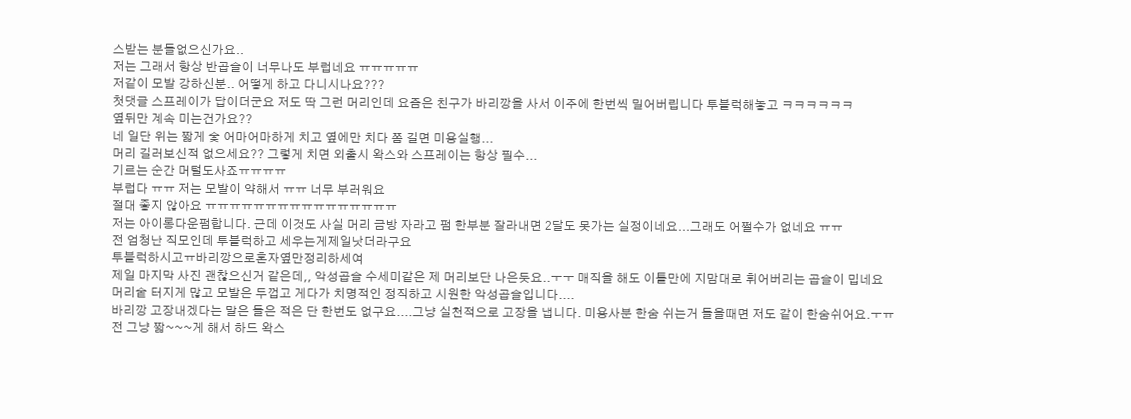스받는 분들없으신가요..
저는 그래서 항상 반곱슬이 너무나도 부럽네요 ㅠㅠㅠㅠㅠ
저같이 모발 강하신분.. 어떻게 하고 다니시나요???
첫댓글 스프레이가 답이더군요 저도 딱 그런 머리인데 요즘은 친구가 바리깡을 사서 이주에 한번씩 밀어버립니다 투블럭해놓고 ㅋㅋㅋㅋㅋㅋ
옆뒤만 계속 미는건가요??
네 일단 위는 짧게 숯 어마어마하게 치고 옆에만 치다 쫌 길면 미용실행...
머리 길러보신적 없으세요?? 그렇게 치면 외출시 왁스와 스프레이는 항상 필수...
기르는 순간 머털도사죠ㅠㅠㅠㅠ
부럽다 ㅠㅠ 저는 모발이 약해서 ㅠㅠ 너무 부러워요
절대 좋지 않아요 ㅠㅠㅠㅠㅠㅠㅠㅠㅠㅠㅠㅠㅠㅠㅠㅠ
저는 아이롱다운펌합니다. 근데 이것도 사실 머리 금방 자라고 펌 한부분 잘라내면 2달도 못가는 실정이네요...그래도 어쩔수가 없네요 ㅠㅠ
전 엄청난 직모인데 투블럭하고 세우는게제일낫더라구요
투블럭하시고ㅠ바리깡으로혼자옆만정리하세여
제일 마지막 사진 괜찮으신거 같은데,, 악성곱슬 수세미같은 제 머리보단 나은듯요..ㅜㅜ 매직을 해도 이틀만에 지맘대로 휘어버리는 곱슬이 밉네요
머리숱 터지게 많고 모발은 두껍고 게다가 치명적인 정직하고 시원한 악성곱슬입니다....
바리깡 고장내겠다는 말은 들은 적은 단 한번도 없구요....그냥 실천적으로 고장을 냅니다. 미용사분 한숨 쉬는거 들을때면 저도 같이 한숨쉬어요.ㅜㅠ
전 그냥 짧~~~게 해서 하드 왁스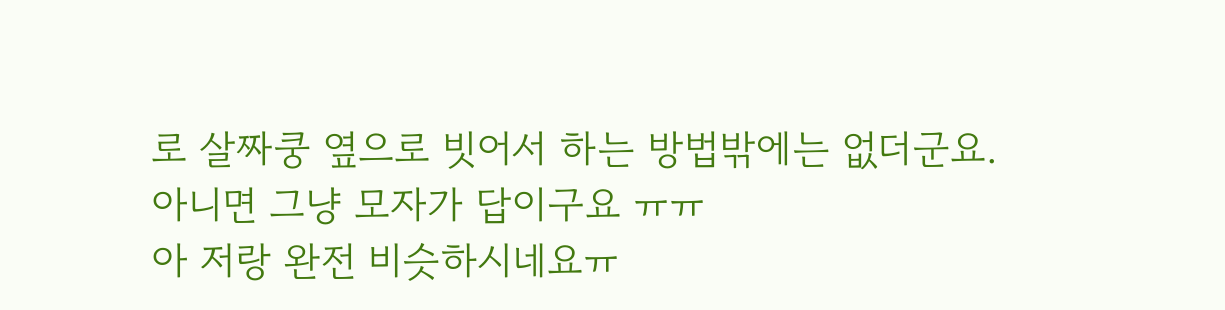로 살짜쿵 옆으로 빗어서 하는 방법밖에는 없더군요. 아니면 그냥 모자가 답이구요 ㅠㅠ
아 저랑 완전 비슷하시네요ㅠ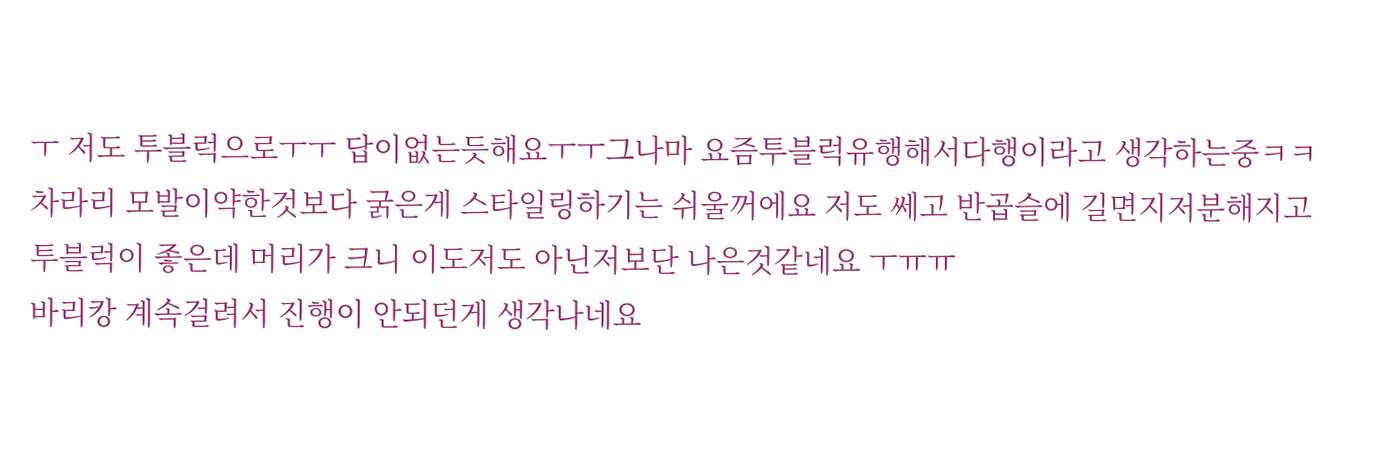ㅜ 저도 투블럭으로ㅜㅜ 답이없는듯해요ㅜㅜ그나마 요즘투블럭유행해서다행이라고 생각하는중ㅋㅋ
차라리 모발이약한것보다 굵은게 스타일링하기는 쉬울꺼에요 저도 쎄고 반곱슬에 길면지저분해지고 투블럭이 좋은데 머리가 크니 이도저도 아닌저보단 나은것같네요 ㅜㅠㅠ
바리캉 계속걸려서 진행이 안되던게 생각나네요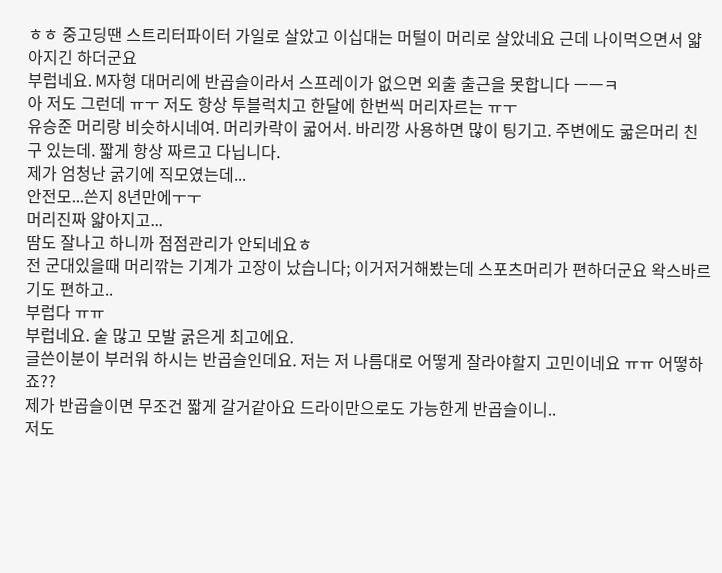ㅎㅎ 중고딩땐 스트리터파이터 가일로 살았고 이십대는 머털이 머리로 살았네요 근데 나이먹으면서 얇아지긴 하더군요
부럽네요. M자형 대머리에 반곱슬이라서 스프레이가 없으면 외출 출근을 못합니다 ㅡㅡㅋ
아 저도 그런데 ㅠㅜ 저도 항상 투블럭치고 한달에 한번씩 머리자르는 ㅠㅜ
유승준 머리랑 비슷하시네여. 머리카락이 굷어서. 바리깡 사용하면 많이 팅기고. 주변에도 굷은머리 친구 있는데. 짧게 항상 짜르고 다닙니다.
제가 엄청난 굵기에 직모였는데...
안전모...쓴지 8년만에ㅜㅜ
머리진짜 얇아지고...
땀도 잘나고 하니까 점점관리가 안되네요ㅎ
전 군대있을때 머리깎는 기계가 고장이 났습니다; 이거저거해봤는데 스포츠머리가 편하더군요 왁스바르기도 편하고..
부럽다 ㅠㅠ
부럽네요. 숱 많고 모발 굵은게 최고에요.
글쓴이분이 부러워 하시는 반곱슬인데요. 저는 저 나름대로 어떻게 잘라야할지 고민이네요 ㅠㅠ 어떻하죠??
제가 반곱슬이면 무조건 짧게 갈거같아요 드라이만으로도 가능한게 반곱슬이니..
저도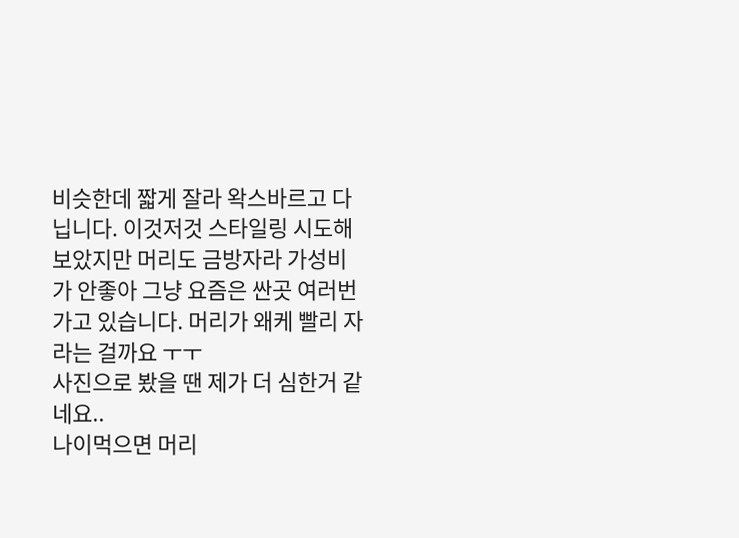비슷한데 짧게 잘라 왁스바르고 다닙니다. 이것저것 스타일링 시도해보았지만 머리도 금방자라 가성비가 안좋아 그냥 요즘은 싼곳 여러번 가고 있습니다. 머리가 왜케 빨리 자라는 걸까요 ㅜㅜ
사진으로 봤을 땐 제가 더 심한거 같네요..
나이먹으면 머리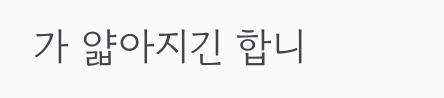가 얇아지긴 합니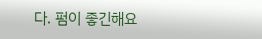다. 펌이 좋긴해요